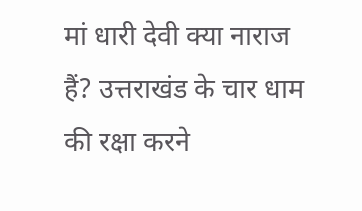मां धारी देवी क्या नाराज हैं? उत्तराखंड के चार धाम की रक्षा करने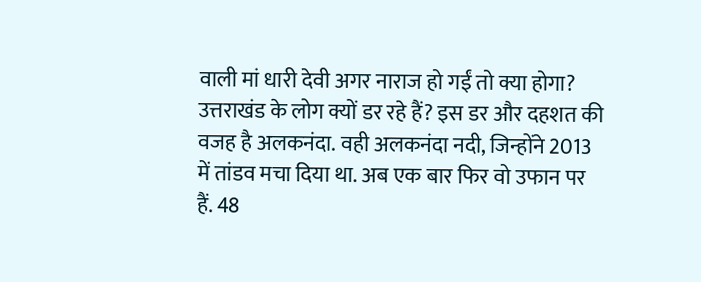वाली मां धारी देवी अगर नाराज हो गईं तो क्या होगा? उत्तराखंड के लोग क्यों डर रहे हैं? इस डर और दहशत की वजह है अलकनंदा. वही अलकनंदा नदी, जिन्होंने 2013 में तांडव मचा दिया था. अब एक बार फिर वो उफान पर हैं. 48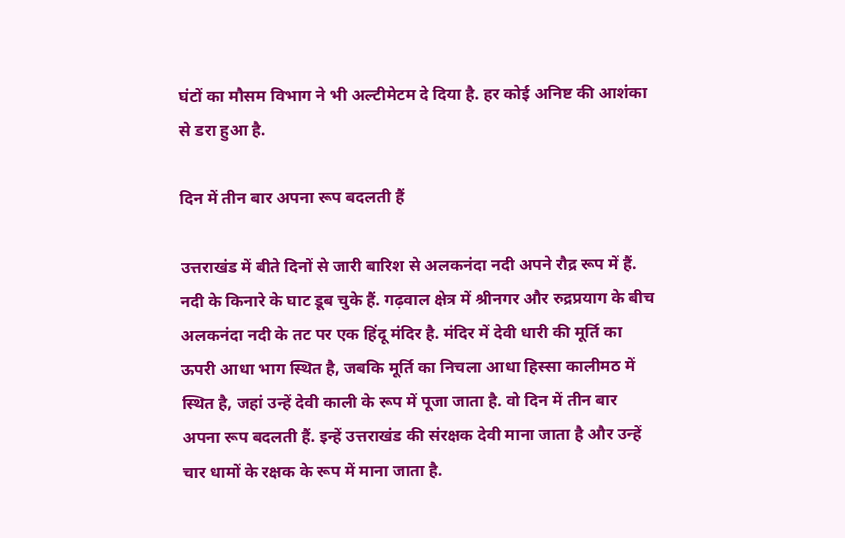घंटों का मौसम विभाग ने भी अल्टीमेटम दे दिया है. हर कोई अनिष्ट की आशंका से डरा हुआ है.

दिन में तीन बार अपना रूप बदलती हैं

उत्तराखंड में बीते दिनों से जारी बारिश से अलकनंदा नदी अपने रौद्र रूप में हैं. नदी के किनारे के घाट डूब चुके हैं. गढ़वाल क्षेत्र में श्रीनगर और रुद्रप्रयाग के बीच अलकनंदा नदी के तट पर एक हिंदू मंदिर है. मंदिर में देवी धारी की मूर्ति का ऊपरी आधा भाग स्थित है, जबकि मूर्ति का निचला आधा हिस्सा कालीमठ में स्थित है, जहां उन्हें देवी काली के रूप में पूजा जाता है. वो दिन में तीन बार अपना रूप बदलती हैं. इन्हें उत्तराखंड की संरक्षक देवी माना जाता है और उन्हें चार धामों के रक्षक के रूप में माना जाता है.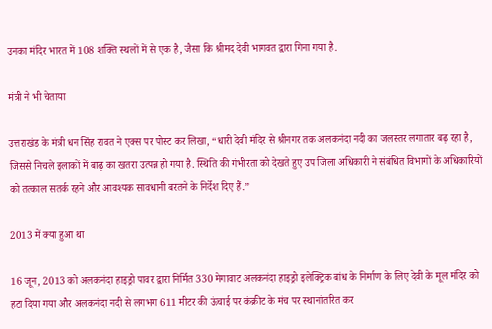उनका मंदिर भारत में 108 शक्ति स्थलों में से एक है, जैसा कि श्रीमद देवी भागवत द्वारा गिना गया है.

मंत्री ने भी चेताया

उत्तराखंड के मंत्री धन सिंह रावत ने एक्स पर पोस्ट कर लिखा, “धारी देवी मंदिर से श्रीनगर तक अलकनंदा नदी का जलस्तर लगातार बढ़ रहा है, जिससे निचले इलाकों में बाढ़ का खतरा उत्पन्न हो गया है. स्थिति की गंभीरता को देखते हुए उप जिला अधिकारी ने संबंधित विभागों के अधिकारियों को तत्काल सतर्क रहने और आवश्यक सावधानी बरतने के निर्देश दिए हैं.”

2013 में क्या हुआ था

16 जून, 2013 को अलकनंदा हाइड्रो पावर द्वारा निर्मित 330 मेगावाट अलकनंदा हाइड्रो इलेक्ट्रिक बांध के निर्माण के लिए देवी के मूल मंदिर को हटा दिया गया और अलकनंदा नदी से लगभग 611 मीटर की ऊंचाई पर कंक्रीट के मंच पर स्थानांतरित कर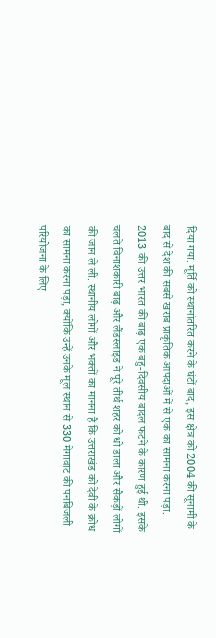दिया गया. मूर्ति को स्थानांतरित करने के घंटों बाद, इस क्षेत्र को 2004 की सूनामी के बाद से देश की सबसे खराब प्राकृतिक आपदाओं में से एक का सामना करना पड़ा. 2013 की उत्तर भारत की बाढ़ एक बहु-दिवसीय बादल फटने के कारण हुई थी. इसके चलते विनाशकारी बाढ़ और लैंडस्लाइड ने पूरे तीर्थ शहर को धो डाला और सैकड़ों लोगों की जान ले ली. स्थानीय लोगों और भक्तों का मानना है कि उत्तराखंड को देवी के क्रोध का सामना करना पड़ा, क्योंकि उन्हें उनके मूल स्थान से 330 मेगावाट की पनबिजली परियोजना के लिए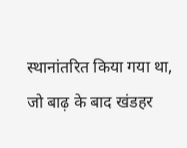स्थानांतरित किया गया था, जो बाढ़ के बाद खंडहर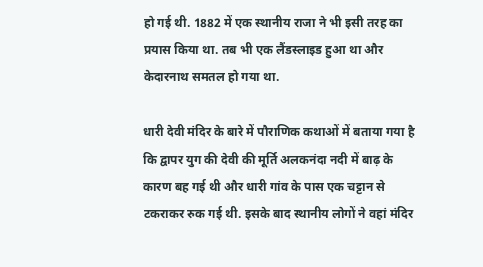हो गई थी. 1882 में एक स्थानीय राजा ने भी इसी तरह का प्रयास किया था. तब भी एक लैंडस्लाइड हुआ था और केदारनाथ समतल हो गया था.

धारी देवी मंदिर के बारे में पौराणिक कथाओं में बताया गया है कि द्वापर युग की देवी की मूर्ति अलकनंदा नदी में बाढ़ के कारण बह गई थी और धारी गांव के पास एक चट्टान से टकराकर रुक गई थी. इसके बाद स्थानीय लोगों ने वहां मंदिर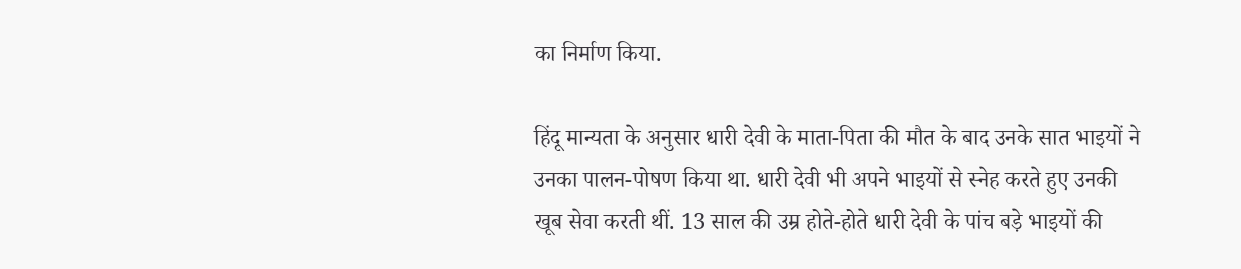का निर्माण किया.

हिंदू मान्यता के अनुसार धारी देवी के माता-पिता की मौत के बाद उनके सात भाइयों ने उनका पालन-पोषण किया था. धारी देवी भी अपने भाइयों से स्नेह करते हुए उनकी खूब सेवा करती थीं. 13 साल की उम्र होते-होते धारी देवी के पांच बड़े भाइयों की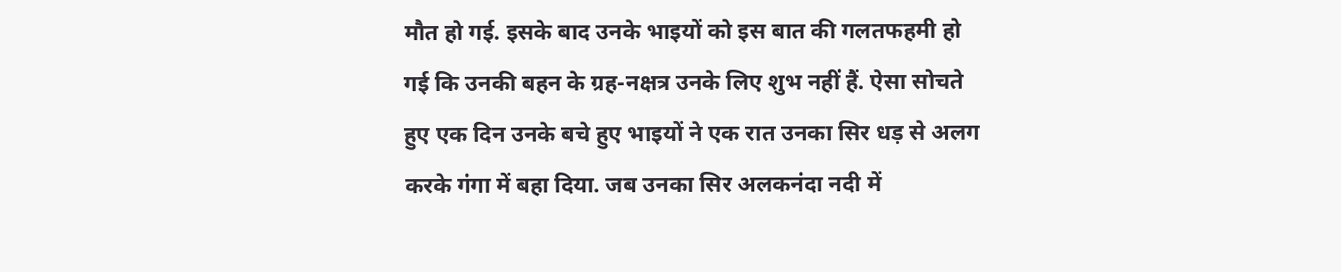मौत हो गई. इसके बाद उनके भाइयों को इस बात की गलतफहमी हो गई कि उनकी बहन के ग्रह-नक्षत्र उनके लिए शुभ नहीं हैं. ऐसा सोचते हुए एक दिन उनके बचे हुए भाइयों ने एक रात उनका सिर धड़ से अलग करके गंगा में बहा दिया. जब उनका सिर अलकनंदा नदी में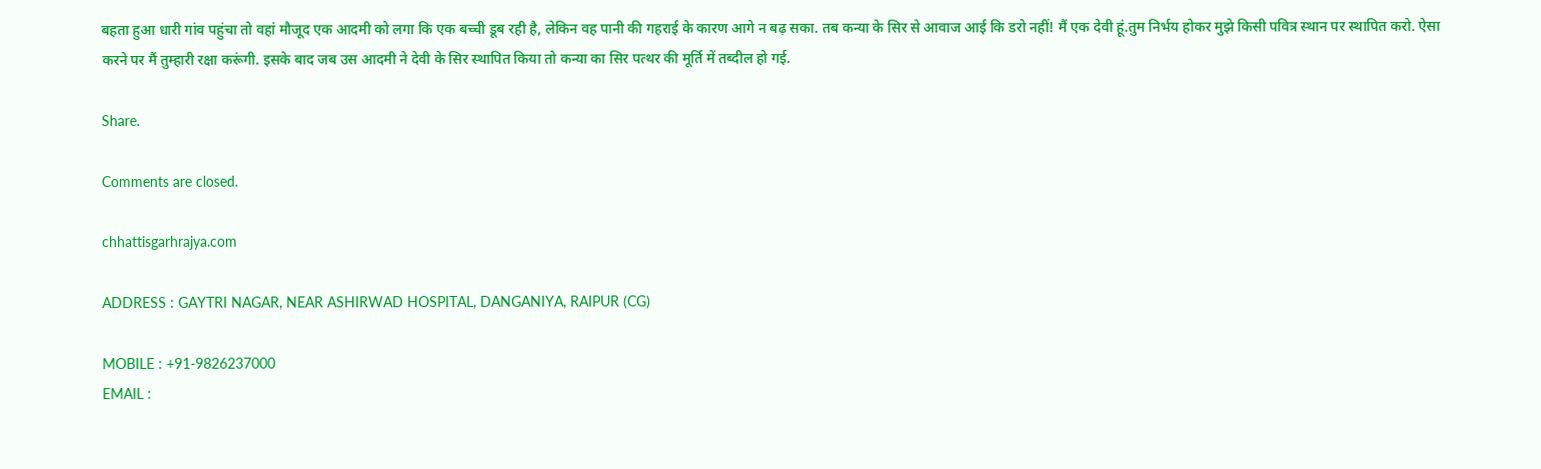बहता हुआ धारी गांव पहुंचा तो वहां मौजूद एक आदमी को लगा कि एक बच्ची डूब रही है, लेकिन वह पानी की गहराई के कारण आगे न बढ़ सका. तब कन्या के सिर से आवाज आई कि डरो नहीं! मैं एक देवी हूं.तुम निर्भय होकर मुझे किसी पवित्र स्थान पर स्थापित करो. ऐसा करने पर मैं तुम्हारी रक्षा करूंगी. इसके बाद जब उस आदमी ने देवी के सिर स्थापित किया तो कन्या का सिर पत्थर की मूर्ति में तब्दील हो गई.

Share.

Comments are closed.

chhattisgarhrajya.com

ADDRESS : GAYTRI NAGAR, NEAR ASHIRWAD HOSPITAL, DANGANIYA, RAIPUR (CG)

MOBILE : +91-9826237000
EMAIL :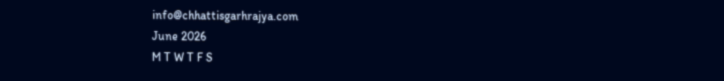info@chhattisgarhrajya.com
June 2026
M T W T F S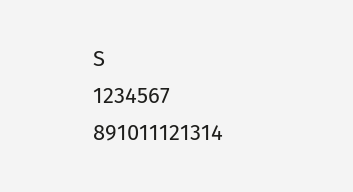S
1234567
891011121314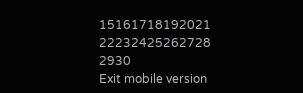15161718192021
22232425262728
2930
Exit mobile version